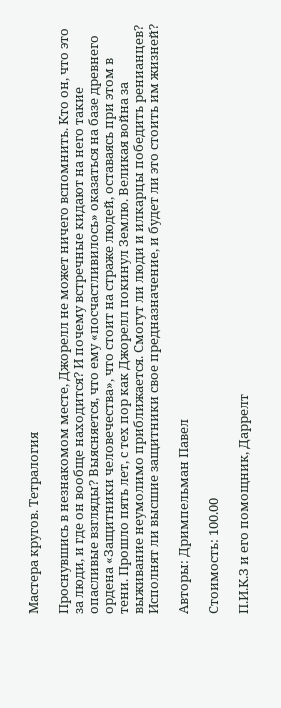Мастера кругов. Тетралогия

Проснувшись в незнакомом месте, Джорелл не может ничего вспомнить. Кто он, что это за люди, и где он вообще находится? И почему встречные кидают на него такие опасливые взгляды? Выясняется, что ему «посчастливилось» оказаться на базе древнего ордена «Защитники человечества», что стоит на страже людей, оставаясь при этом в тени. Прошло пять лет, с тех пор как Джорелл покинул Землю. Великая война за выживание неумолимо приближается. Смогут ли люди и илкарцы победить ренианцев? Исполнят ли высшие защитники свое предназначение, и будет ли это стоить им жизней?

Авторы: Дримпельман Павел

Стоимость: 100.00

П.И.К.З и его помощник, Даррелт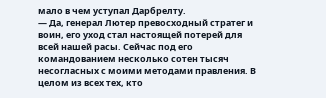мало в чем уступал Дарбрелту.
— Да, генерал Лютер превосходный стратег и воин, его уход стал настоящей потерей для всей нашей расы. Сейчас под его командованием несколько сотен тысяч несогласных с моими методами правления. В целом из всех тех, кто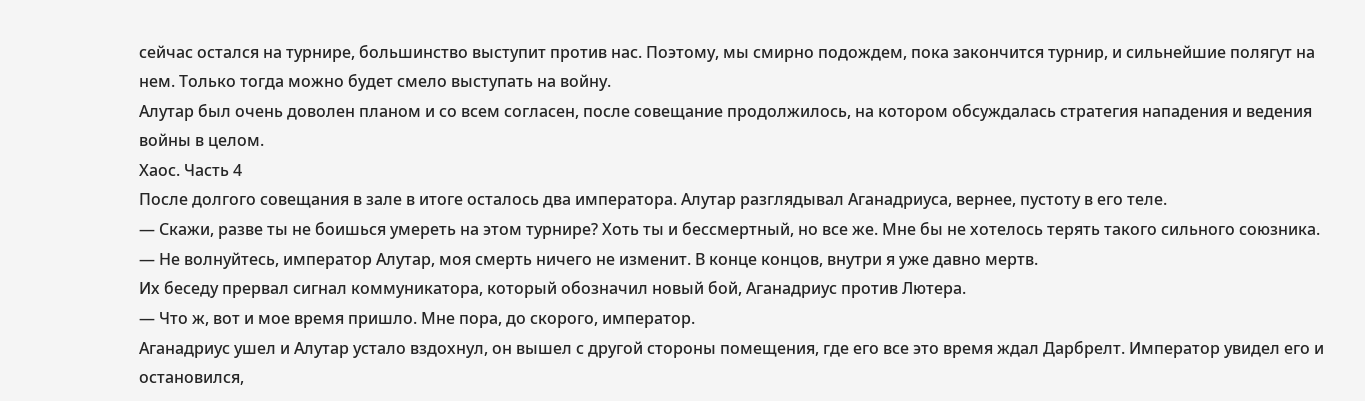сейчас остался на турнире, большинство выступит против нас. Поэтому, мы смирно подождем, пока закончится турнир, и сильнейшие полягут на нем. Только тогда можно будет смело выступать на войну.
Алутар был очень доволен планом и со всем согласен, после совещание продолжилось, на котором обсуждалась стратегия нападения и ведения войны в целом.
Хаос. Часть 4
После долгого совещания в зале в итоге осталось два императора. Алутар разглядывал Аганадриуса, вернее, пустоту в его теле.
— Скажи, разве ты не боишься умереть на этом турнире? Хоть ты и бессмертный, но все же. Мне бы не хотелось терять такого сильного союзника.
— Не волнуйтесь, император Алутар, моя смерть ничего не изменит. В конце концов, внутри я уже давно мертв.
Их беседу прервал сигнал коммуникатора, который обозначил новый бой, Аганадриус против Лютера.
— Что ж, вот и мое время пришло. Мне пора, до скорого, император.
Аганадриус ушел и Алутар устало вздохнул, он вышел с другой стороны помещения, где его все это время ждал Дарбрелт. Император увидел его и остановился,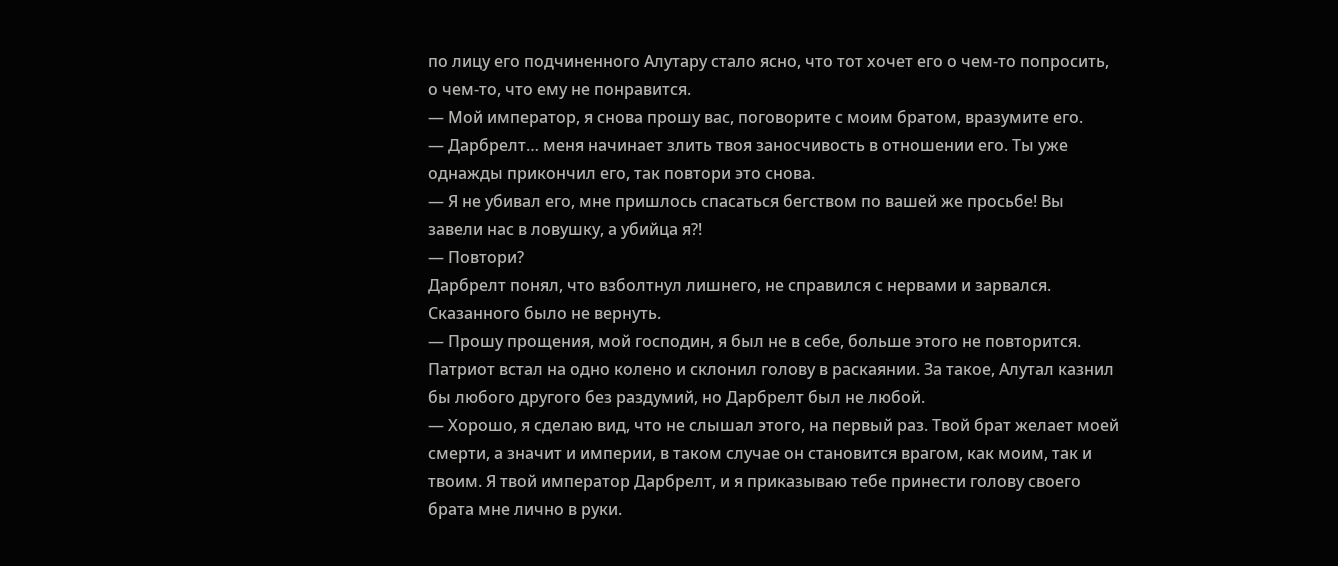по лицу его подчиненного Алутару стало ясно, что тот хочет его о чем-то попросить, о чем-то, что ему не понравится.
— Мой император, я снова прошу вас, поговорите с моим братом, вразумите его.
— Дарбрелт… меня начинает злить твоя заносчивость в отношении его. Ты уже однажды прикончил его, так повтори это снова.
— Я не убивал его, мне пришлось спасаться бегством по вашей же просьбе! Вы завели нас в ловушку, а убийца я?!
— Повтори?
Дарбрелт понял, что взболтнул лишнего, не справился с нервами и зарвался. Сказанного было не вернуть.
— Прошу прощения, мой господин, я был не в себе, больше этого не повторится.
Патриот встал на одно колено и склонил голову в раскаянии. За такое, Алутал казнил бы любого другого без раздумий, но Дарбрелт был не любой.
— Хорошо, я сделаю вид, что не слышал этого, на первый раз. Твой брат желает моей смерти, а значит и империи, в таком случае он становится врагом, как моим, так и твоим. Я твой император Дарбрелт, и я приказываю тебе принести голову своего брата мне лично в руки.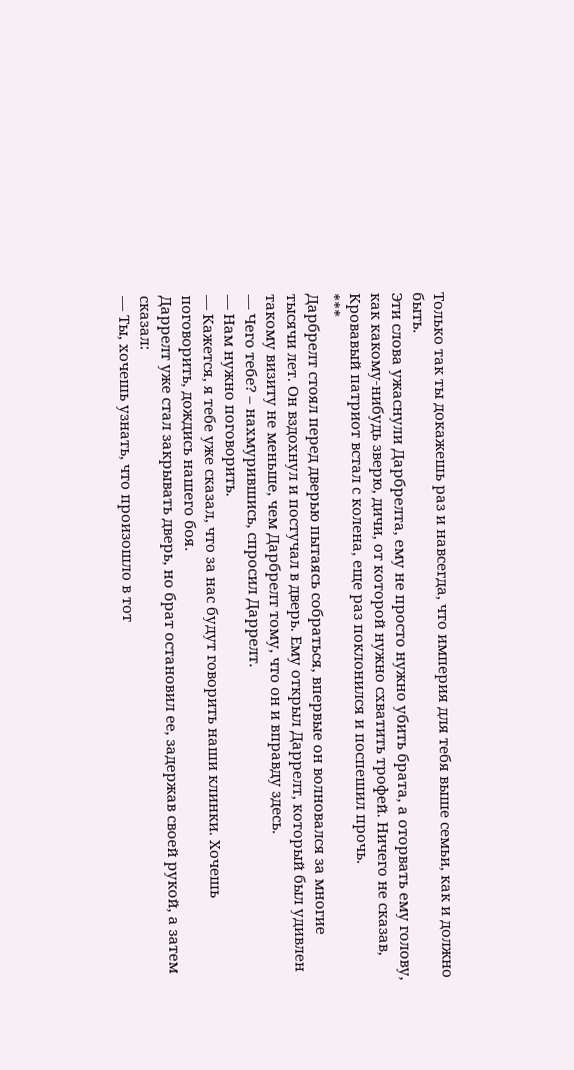Только так ты докажешь раз и навсегда, что империя для тебя выше семьи, как и должно быть.
Эти слова ужаснули Дарбрелта, ему не просто нужно убить брата, а оторвать ему голову, как какому-нибудь зверю, дичи, от которой нужно схватить трофей. Ничего не сказав, Кровавый патриот встал с колена, еще раз поклонился и поспешил прочь.
***
Дарбрелт стоял перед дверью пытаясь собраться, впервые он волновался за многие тысячи лет. Он вздохнул и постучал в дверь. Ему открыл Даррелт, который был удивлен такому визиту не меньше, чем Дарбрелт тому, что он и вправду здесь.
— Чего тебе? – нахмурившись, спросил Даррелт.
— Нам нужно поговорить.
— Кажется, я тебе уже сказал, что за нас будут говорить наши клинки. Хочешь поговорить, дождись нашего боя.
Даррелт уже стал закрывать дверь, но брат остановил ее, задержав своей рукой, а затем сказал:
— Ты, хочешь узнать, что произошло в тот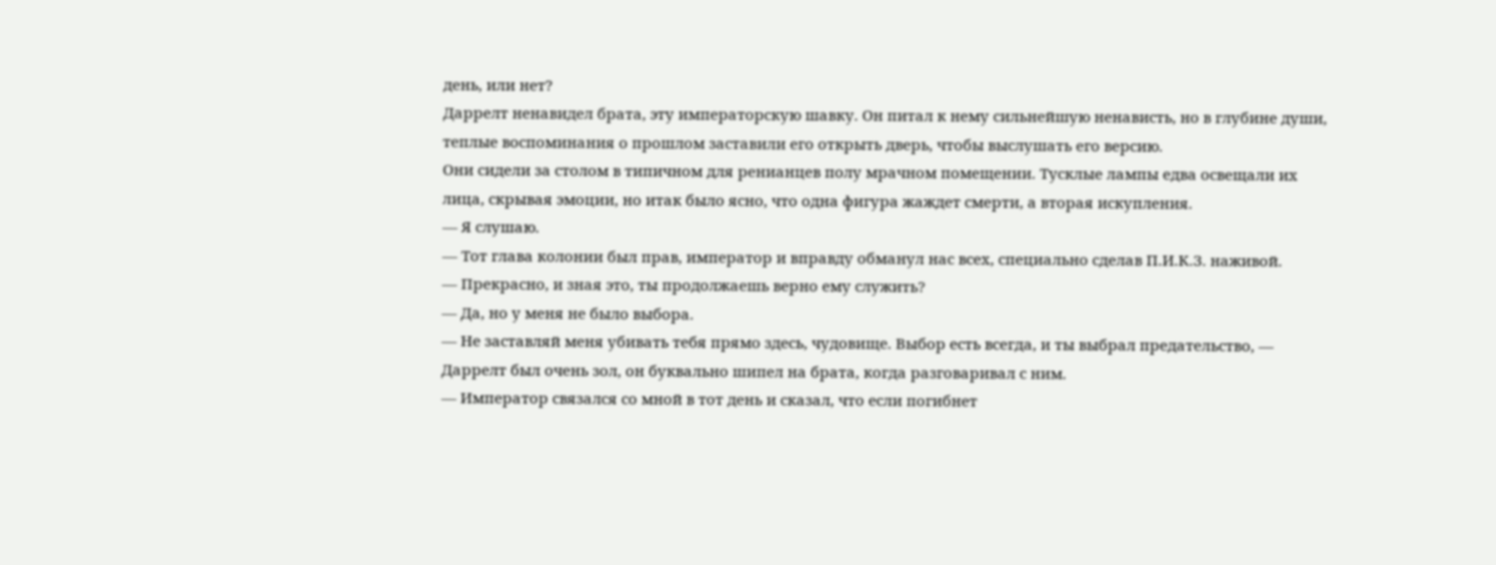день, или нет?
Даррелт ненавидел брата, эту императорскую шавку. Он питал к нему сильнейшую ненависть, но в глубине души, теплые воспоминания о прошлом заставили его открыть дверь, чтобы выслушать его версию.
Они сидели за столом в типичном для ренианцев полу мрачном помещении. Тусклые лампы едва освещали их лица, скрывая эмоции, но итак было ясно, что одна фигура жаждет смерти, а вторая искупления.
— Я слушаю.
— Тот глава колонии был прав, император и вправду обманул нас всех, специально сделав П.И.К.З. наживой.
— Прекрасно, и зная это, ты продолжаешь верно ему служить?
— Да, но у меня не было выбора.
— Не заставляй меня убивать тебя прямо здесь, чудовище. Выбор есть всегда, и ты выбрал предательство, — Даррелт был очень зол, он буквально шипел на брата, когда разговаривал с ним.
— Император связался со мной в тот день и сказал, что если погибнет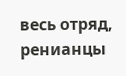весь отряд, ренианцы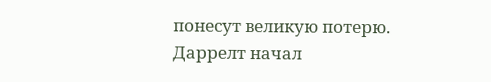понесут великую потерю.
Даррелт начал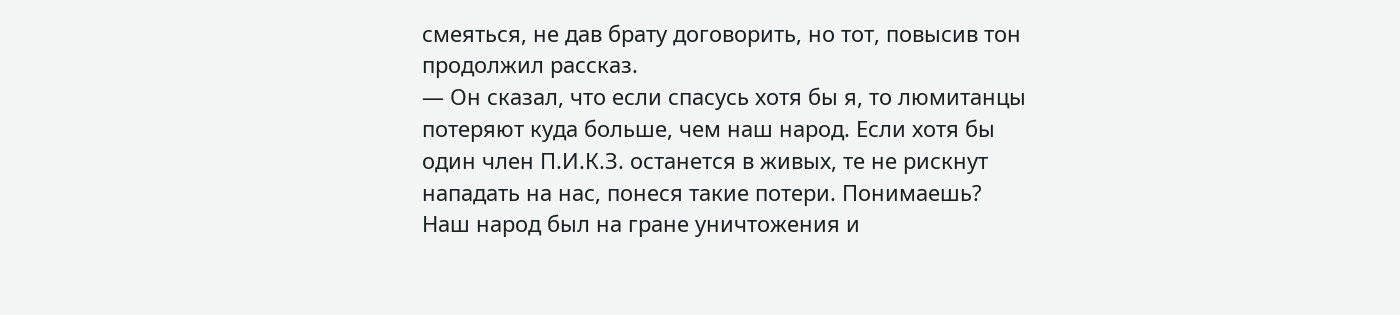смеяться, не дав брату договорить, но тот, повысив тон продолжил рассказ.
— Он сказал, что если спасусь хотя бы я, то люмитанцы потеряют куда больше, чем наш народ. Если хотя бы один член П.И.К.З. останется в живых, те не рискнут нападать на нас, понеся такие потери. Понимаешь? Наш народ был на гране уничтожения и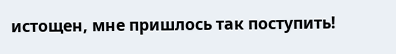истощен, мне пришлось так поступить!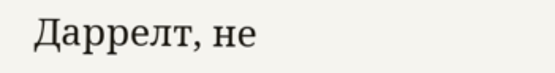Даррелт, не